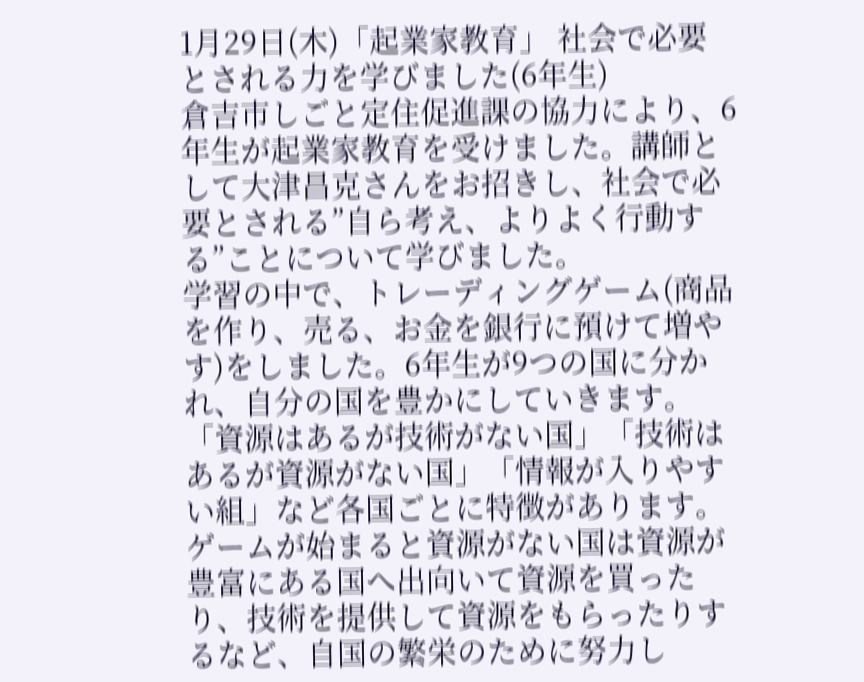1月29日(木)「起業家教育」 社会で必要とされる力を学びました(6年生)
倉吉市しごと定住促進課の協力により、6年生が起業家教育を受けました。講師として大津昌克さんをお招きし、社会で必要とされる”自ら考え、よりよく行動する”ことについて学びました。
学習の中で、トレーディングゲーム(商品を作り、売る、お金を銀行に預けて増やす)をしました。6年生が9つの国に分かれ、自分の国を豊かにしていきます。「資源はあるが技術がない国」「技術はあるが資源がない国」「情報が入りやすい組」など各国ごとに特徴があります。ゲームが始まると資源がない国は資源が豊富にある国へ出向いて資源を買ったり、技術を提供して資源をもらったりするなど、自国の繁栄のために努力し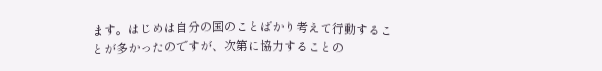ます。はじめは自分の国のことばかり考えて行動することが多かったのですが、次第に協力することの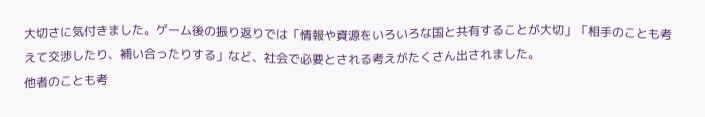大切さに気付きました。ゲーム後の振り返りでは「情報や資源をいろいろな国と共有することが大切」「相手のことも考えて交渉したり、補い合ったりする」など、社会で必要とされる考えがたくさん出されました。
他者のことも考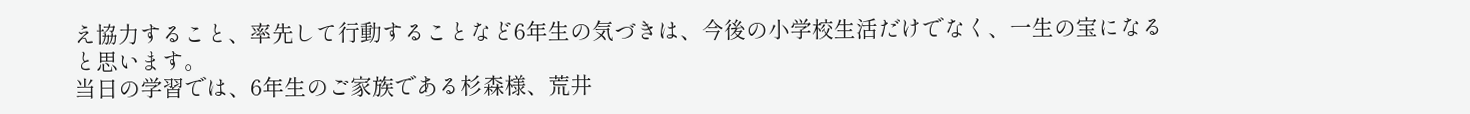え協力すること、率先して行動することなど6年生の気づきは、今後の小学校生活だけでなく、一生の宝になると思います。
当日の学習では、6年生のご家族である杉森様、荒井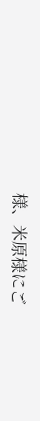様、米原様にご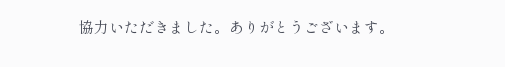協力いただきました。ありがとうございます。